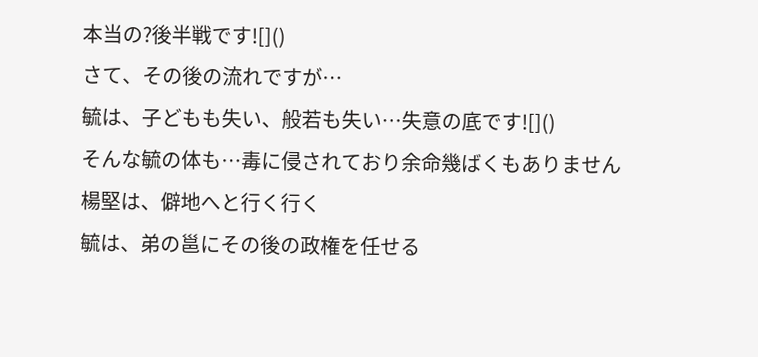本当の?後半戦です![]()
さて、その後の流れですが…
毓は、子どもも失い、般若も失い…失意の底です![]()
そんな毓の体も…毒に侵されており余命幾ばくもありません
楊堅は、僻地へと行く行く
毓は、弟の邕にその後の政権を任せる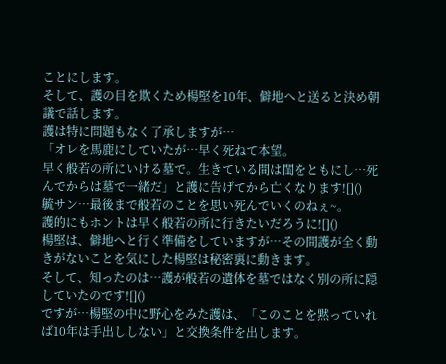ことにします。
そして、護の目を欺くため楊堅を10年、僻地へと送ると決め朝議で話します。
護は特に問題もなく了承しますが…
「オレを馬鹿にしていたが…早く死ねて本望。
早く般若の所にいける墓で。生きている間は閨をともにし…死んでからは墓で一緒だ」と護に告げてから亡くなります![]()
毓サン…最後まで般若のことを思い死んでいくのねぇ~。
護的にもホントは早く般若の所に行きたいだろうに![]()
楊堅は、僻地へと行く準備をしていますが…その間護が全く動きがないことを気にした楊堅は秘密裏に動きます。
そして、知ったのは…護が般若の遺体を墓ではなく別の所に隠していたのです![]()
ですが…楊堅の中に野心をみた護は、「このことを黙っていれば10年は手出ししない」と交換条件を出します。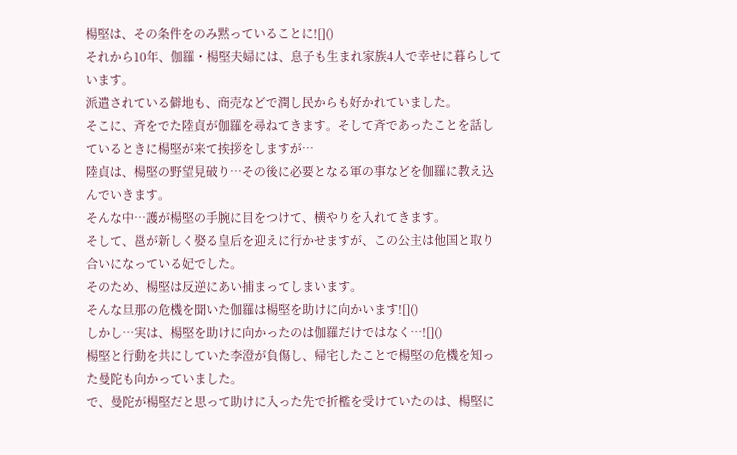楊堅は、その条件をのみ黙っていることに![]()
それから10年、伽羅・楊堅夫婦には、息子も生まれ家族4人で幸せに暮らしています。
派遣されている僻地も、商売などで潤し民からも好かれていました。
そこに、斉をでた陸貞が伽羅を尋ねてきます。そして斉であったことを話しているときに楊堅が来て挨拶をしますが…
陸貞は、楊堅の野望見破り…その後に必要となる軍の事などを伽羅に教え込んでいきます。
そんな中…護が楊堅の手腕に目をつけて、横やりを入れてきます。
そして、邕が新しく娶る皇后を迎えに行かせますが、この公主は他国と取り合いになっている妃でした。
そのため、楊堅は反逆にあい捕まってしまいます。
そんな旦那の危機を聞いた伽羅は楊堅を助けに向かいます![]()
しかし…実は、楊堅を助けに向かったのは伽羅だけではなく…![]()
楊堅と行動を共にしていた李澄が負傷し、帰宅したことで楊堅の危機を知った曼陀も向かっていました。
で、曼陀が楊堅だと思って助けに入った先で折檻を受けていたのは、楊堅に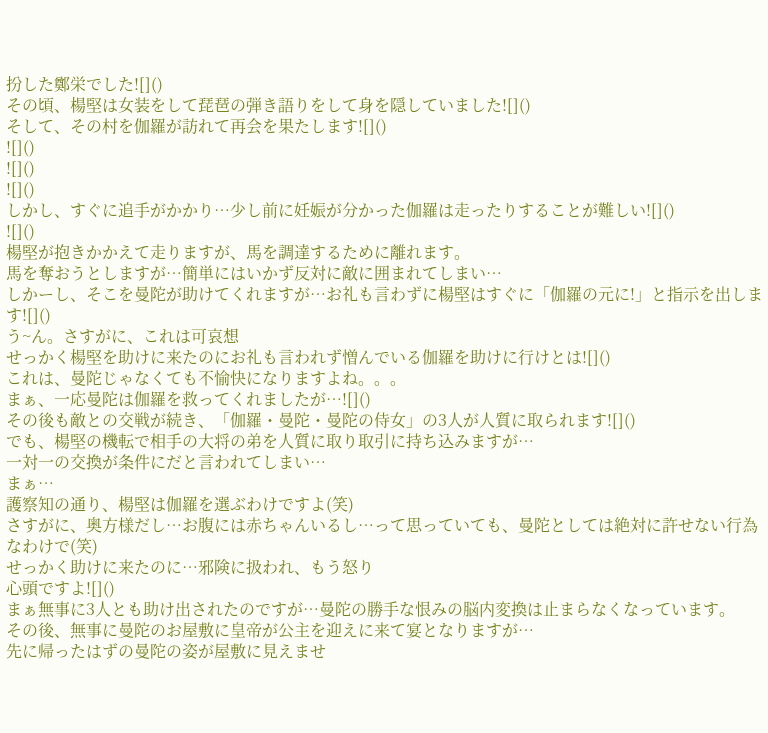扮した鄭栄でした![]()
その頃、楊堅は女装をして琵琶の弾き語りをして身を隠していました![]()
そして、その村を伽羅が訪れて再会を果たします![]()
![]()
![]()
![]()
しかし、すぐに追手がかかり…少し前に妊娠が分かった伽羅は走ったりすることが難しい![]()
![]()
楊堅が抱きかかえて走りますが、馬を調達するために離れます。
馬を奪おうとしますが…簡単にはいかず反対に敵に囲まれてしまい…
しかーし、そこを曼陀が助けてくれますが…お礼も言わずに楊堅はすぐに「伽羅の元に!」と指示を出します![]()
う~ん。さすがに、これは可哀想
せっかく楊堅を助けに来たのにお礼も言われず憎んでいる伽羅を助けに行けとは![]()
これは、曼陀じゃなくても不愉快になりますよね。。。
まぁ、一応曼陀は伽羅を救ってくれましたが…![]()
その後も敵との交戦が続き、「伽羅・曼陀・曼陀の侍女」の3人が人質に取られます![]()
でも、楊堅の機転で相手の大将の弟を人質に取り取引に持ち込みますが…
一対一の交換が条件にだと言われてしまい…
まぁ…
護察知の通り、楊堅は伽羅を選ぶわけですよ(笑)
さすがに、奥方様だし…お腹には赤ちゃんいるし…って思っていても、曼陀としては絶対に許せない行為なわけで(笑)
せっかく助けに来たのに…邪険に扱われ、もう怒り
心頭ですよ![]()
まぁ無事に3人とも助け出されたのですが…曼陀の勝手な恨みの脳内変換は止まらなくなっています。
その後、無事に曼陀のお屋敷に皇帝が公主を迎えに来て宴となりますが…
先に帰ったはずの曼陀の姿が屋敷に見えませ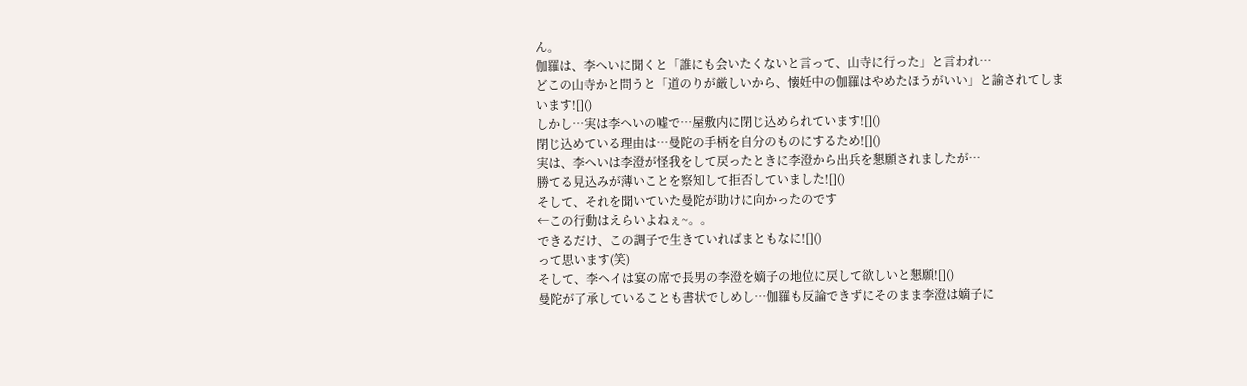ん。
伽羅は、李へいに聞くと「誰にも会いたくないと言って、山寺に行った」と言われ…
どこの山寺かと問うと「道のりが厳しいから、懐妊中の伽羅はやめたほうがいい」と諭されてしまいます![]()
しかし…実は李ヘいの嘘で…屋敷内に閉じ込められています![]()
閉じ込めている理由は…曼陀の手柄を自分のものにするため![]()
実は、李へいは李澄が怪我をして戻ったときに李澄から出兵を懇願されましたが…
勝てる見込みが薄いことを察知して拒否していました![]()
そして、それを聞いていた曼陀が助けに向かったのです
←この行動はえらいよねぇ~。。
できるだけ、この調子で生きていればまともなに![]()
って思います(笑)
そして、李ヘイは宴の席で長男の李澄を嫡子の地位に戻して欲しいと懇願![]()
曼陀が了承していることも書状でしめし…伽羅も反論できずにそのまま李澄は嫡子に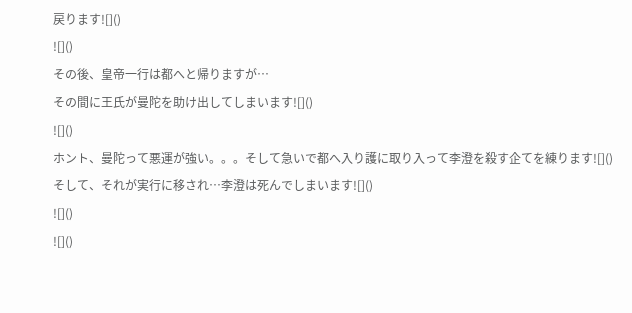戻ります![]()
![]()
その後、皇帝一行は都へと帰りますが…
その間に王氏が曼陀を助け出してしまいます![]()
![]()
ホント、曼陀って悪運が強い。。。そして急いで都へ入り護に取り入って李澄を殺す企てを練ります![]()
そして、それが実行に移され…李澄は死んでしまいます![]()
![]()
![]()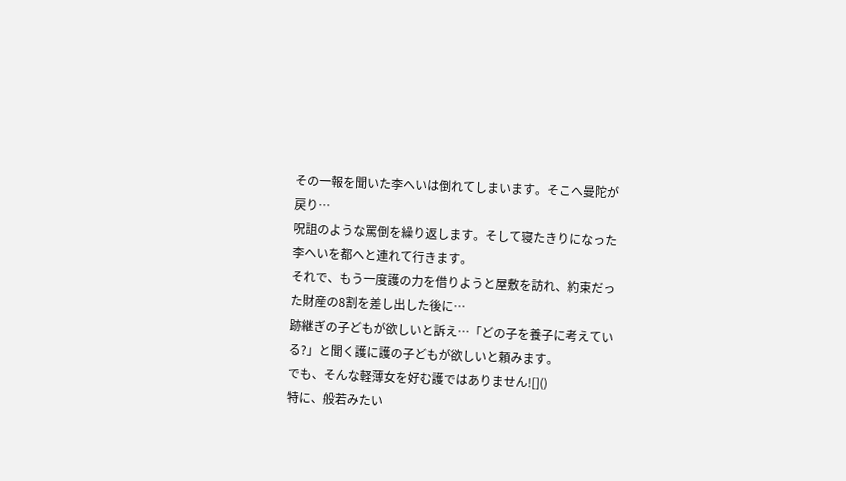その一報を聞いた李へいは倒れてしまいます。そこへ曼陀が戻り…
呪詛のような罵倒を繰り返します。そして寝たきりになった李へいを都へと連れて行きます。
それで、もう一度護の力を借りようと屋敷を訪れ、約束だった財産の8割を差し出した後に…
跡継ぎの子どもが欲しいと訴え…「どの子を養子に考えている?」と聞く護に護の子どもが欲しいと頼みます。
でも、そんな軽薄女を好む護ではありません![]()
特に、般若みたい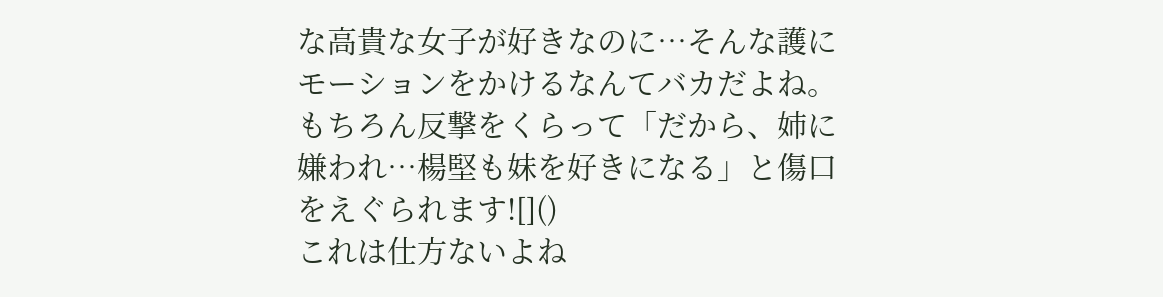な高貴な女子が好きなのに…そんな護にモーションをかけるなんてバカだよね。
もちろん反撃をくらって「だから、姉に嫌われ…楊堅も妹を好きになる」と傷口をえぐられます![]()
これは仕方ないよね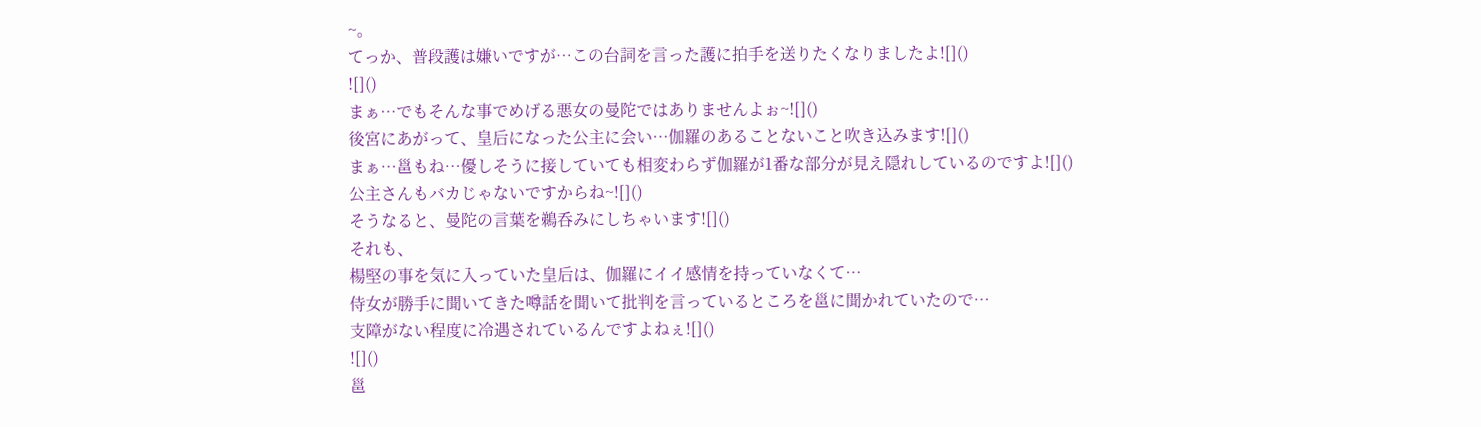~。
てっか、普段護は嫌いですが…この台詞を言った護に拍手を送りたくなりましたよ![]()
![]()
まぁ…でもそんな事でめげる悪女の曼陀ではありませんよぉ~![]()
後宮にあがって、皇后になった公主に会い…伽羅のあることないこと吹き込みます![]()
まぁ…邕もね…優しそうに接していても相変わらず伽羅が1番な部分が見え隠れしているのですよ![]()
公主さんもバカじゃないですからね~![]()
そうなると、曼陀の言葉を鵜呑みにしちゃいます![]()
それも、
楊堅の事を気に入っていた皇后は、伽羅にイイ感情を持っていなくて…
侍女が勝手に聞いてきた噂話を聞いて批判を言っているところを邕に聞かれていたので…
支障がない程度に冷遇されているんですよねぇ![]()
![]()
邕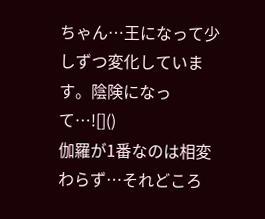ちゃん…王になって少しずつ変化しています。陰険になって…![]()
伽羅が1番なのは相変わらず…それどころ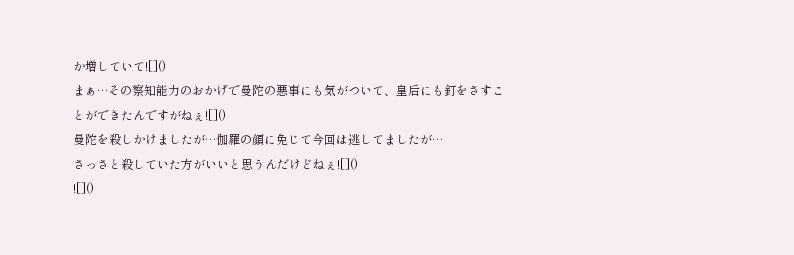か増していて![]()
まぁ…その察知能力のおかげで曼陀の悪事にも気がついて、皇后にも釘をさすことができたんですがねぇ![]()
曼陀を殺しかけましたが…伽羅の顔に免じて今回は逃してましたが…
さっさと殺していた方がいいと思うんだけどねぇ![]()
![]()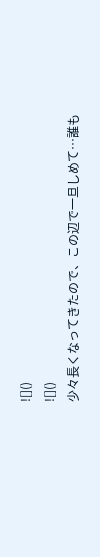![]()
![]()
少々長くなってきたので、この辺で一旦しめて…誰も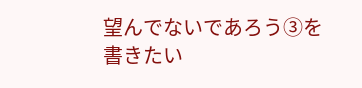望んでないであろう③を書きたい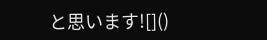と思います![]()